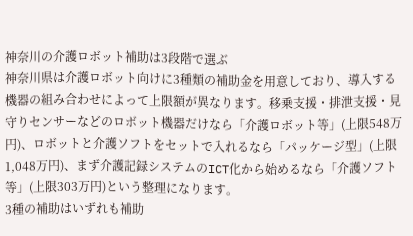神奈川の介護ロボット補助は3段階で選ぶ
神奈川県は介護ロボット向けに3種類の補助金を用意しており、導入する機器の組み合わせによって上限額が異なります。移乗支援・排泄支援・見守りセンサーなどのロボット機器だけなら「介護ロボット等」(上限548万円)、ロボットと介護ソフトをセットで入れるなら「パッケージ型」(上限1,048万円)、まず介護記録システムのICT化から始めるなら「介護ソフト等」(上限303万円)という整理になります。
3種の補助はいずれも補助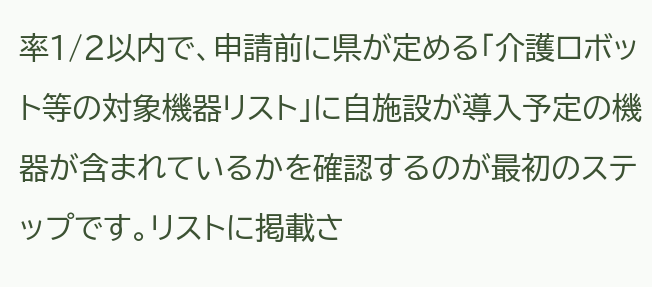率1/2以内で、申請前に県が定める「介護ロボット等の対象機器リスト」に自施設が導入予定の機器が含まれているかを確認するのが最初のステップです。リストに掲載さ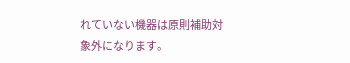れていない機器は原則補助対象外になります。